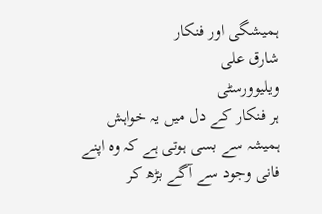ہمیشگی اور فنکار
شارق علی
ویلیوورسٹی
ہر فنکار کے دل میں یہ خواہش ہمیشہ سے بسی ہوتی ہے کہ وہ اپنے فانی وجود سے آگے بڑھ کر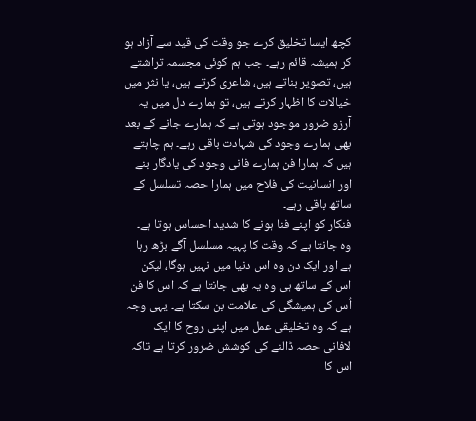کچھ ایسا تخلیق کرے جو وقت کی قید سے آزاد ہو کر ہمیشہ قائم رہے۔ جب ہم کوئی مجسمہ تراشتے ہیں، تصویر بناتے ہیں، شاعری کرتے ہیں، یا نثر میں خیالات کا اظہار کرتے ہیں، تو ہمارے دل میں یہ آرزو ضرور موجود ہوتی ہے کہ ہمارے جانے کے بعد بھی ہمارے وجود کی شہادت باقی رہے۔ ہم چاہتے ہیں کہ ہمارا فن ہمارے فانی وجود کی یادگار بنے اور انسانیت کی فلاح میں ہمارا حصہ تسلسل کے ساتھ باقی رہے۔
فنکار کو اپنے فنا ہونے کا شدید احساس ہوتا ہے۔ وہ جانتا ہے کہ وقت کا پہیہ مسلسل آگے بڑھ رہا ہے اور ایک دن وہ اس دنیا میں نہیں ہوگا، لیکن اس کے ساتھ ہی وہ یہ بھی جانتا ہے کہ اس کا فن اُس کی ہمیشگی کی علامت بن سکتا ہے۔ یہی وجہ ہے کہ وہ تخلیقی عمل میں اپنی روح کا ایک لافانی حصہ ڈالنے کی کوشش ضرور کرتا ہے تاکہ اس کا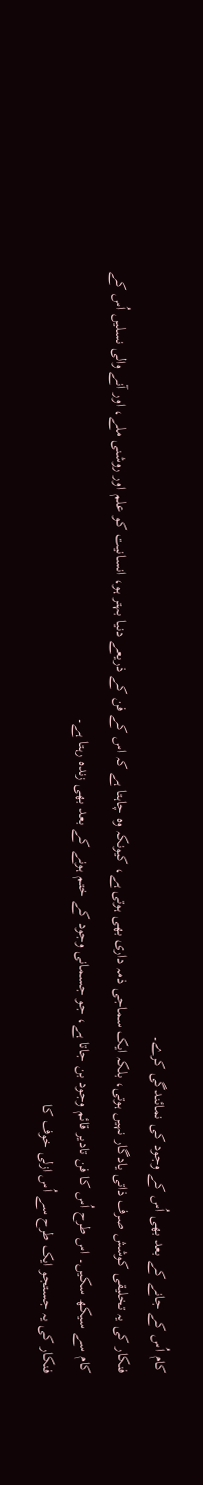کام اُس کے جانے کے بعد بھی اُس کے وجود کی نمائندگی کرے۔
فنکار کی یہ تخلیقی کوشش صرف ذاتی یادگار نہیں ہوتی، بلکہ ایک سماجی ذمہ داری بھی ہوتی ہے، کیونکہ وہ چاہتا ہے کہ اس کے فن کے ذریعے دنیا بہتر ہو، انسانیت کو علم اور روشنی ملے، اور آنے والی نسلیں اُس کے کام سے سیکھ سکیں۔ اس طرح اُس کا فن تادیر قائم وجود بن جاتا ہے، جو جسمانی وجود کے ختم ہونے کے بعد بھی زندہ رہتا ہے۔
فنکار کی یہ جستجو ایک طرح سے اُس ازلی خوف کا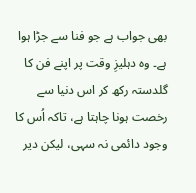بھی جواب ہے جو فنا سے جڑا ہوا ہے۔ وہ دہلیزِ وقت پر اپنے فن کا گلدستہ رکھ کر اس دنیا سے رخصت ہونا چاہتا ہے، تاکہ اُس کا وجود دائمی نہ سہی، لیکن دیر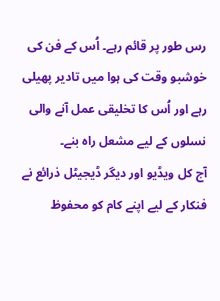رس طور پر قائم رہے۔ اُس کے فن کی خوشبو وقت کی ہوا میں تادیر پھیلی رہے اور اُس کا تخلیقی عمل آنے والی نسلوں کے لیے مشعل راہ بنے۔
آج کل ویڈیو اور دیگر ڈیجیٹل ذرائع نے فنکار کے لیے اپنے کام کو محفوظ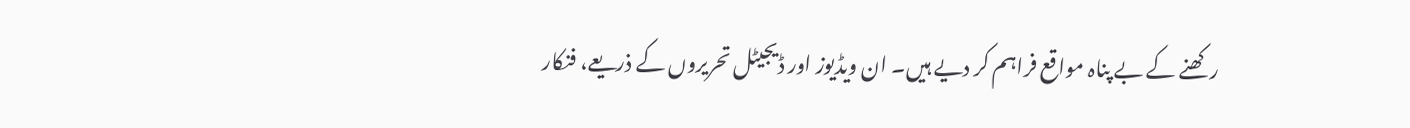رکھنے کے بے پناہ مواقع فراہم کر دیے ہیں۔ ان ویڈیوز اور ڈیجیٹل تحریروں کے ذریعے، فنکار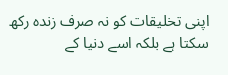اپنی تخلیقات کو نہ صرف زندہ رکھ سکتا ہے بلکہ اسے دنیا کے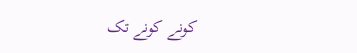کونے کونے تک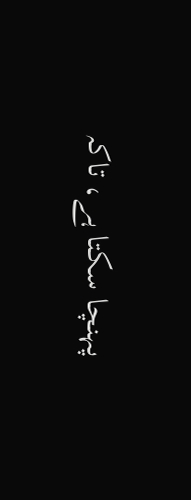پہنچا سکتا ہے، تاکہ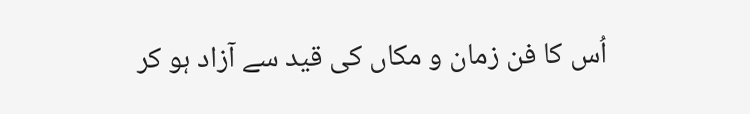اُس کا فن زمان و مکاں کی قید سے آزاد ہو کر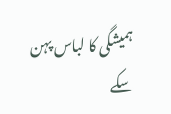ہمیشگی کا لباس پہن سکے